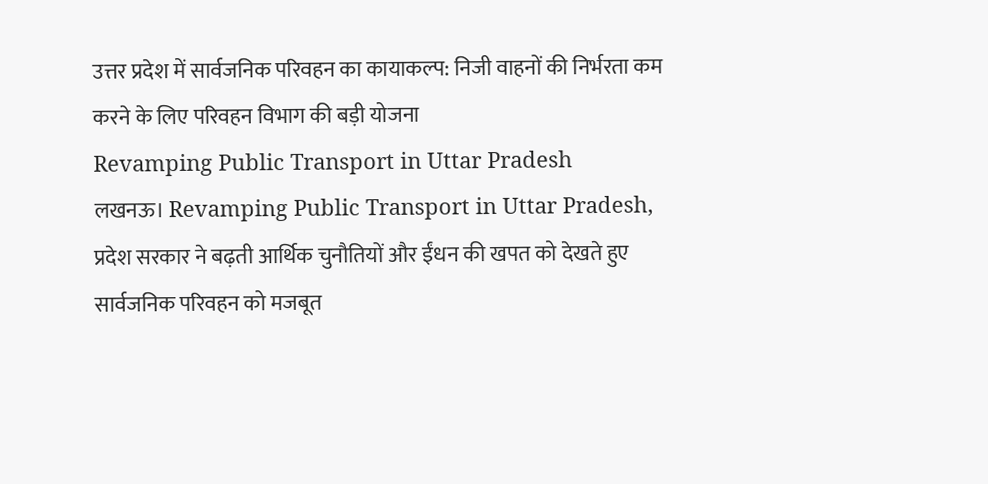उत्तर प्रदेश में सार्वजनिक परिवहन का कायाकल्प: निजी वाहनों की निर्भरता कम करने के लिए परिवहन विभाग की बड़ी योजना
Revamping Public Transport in Uttar Pradesh
लखनऊ। Revamping Public Transport in Uttar Pradesh, प्रदेश सरकार ने बढ़ती आर्थिक चुनौतियों और ईंधन की खपत को देखते हुए सार्वजनिक परिवहन को मजबूत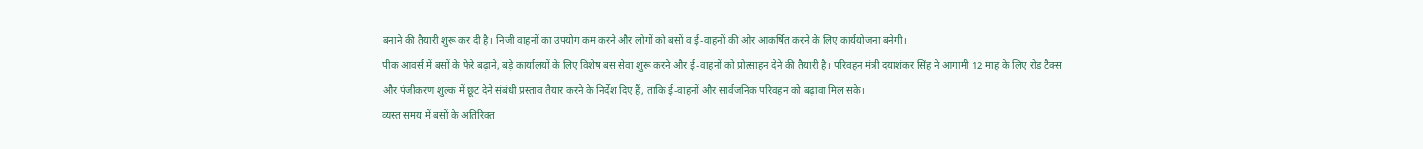बनाने की तैयारी शुरू कर दी है। निजी वाहनों का उपयोग कम करने और लोगों को बसों व ई-वाहनों की ओर आकर्षित करने के लिए कार्ययोजना बनेगी।
पीक आवर्स में बसों के फेरे बढ़ाने, बड़े कार्यालयों के लिए विशेष बस सेवा शुरू करने और ई-वाहनों को प्रोत्साहन देने की तैयारी है। परिवहन मंत्री दयाशंकर सिंह ने आगामी 12 माह के लिए रोड टैक्स और पंजीकरण शुल्क में छूट देने संबंधी प्रस्ताव तैयार करने के निर्देश दिए हैं, ताकि ई-वाहनों और सार्वजनिक परिवहन को बढ़ावा मिल सके।
व्यस्त समय में बसों के अतिरिक्त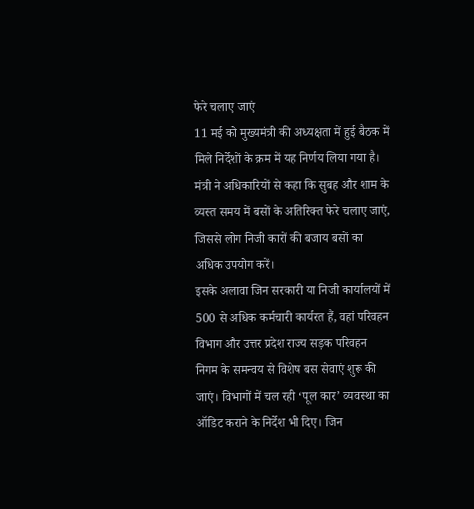फेरे चलाए जाएं
11 मई को मुख्यमंत्री की अध्यक्षता में हुई बैठक में मिले निर्देशों के क्रम में यह निर्णय लिया गया है। मंत्री ने अधिकारियों से कहा कि सुबह और शाम के व्यस्त समय में बसों के अतिरिक्त फेरे चलाए जाएं, जिससे लोग निजी कारों की बजाय बसों का अधिक उपयोग करें।
इसके अलावा जिन सरकारी या निजी कार्यालयों में 500 से अधिक कर्मचारी कार्यरत हैं, वहां परिवहन विभाग और उत्तर प्रदेश राज्य सड़क परिवहन निगम के समन्वय से विशेष बस सेवाएं शुरू की जाएं। विभागों में चल रही ‘पूल कार’ व्यवस्था का ऑडिट कराने के निर्देश भी दिए। जिन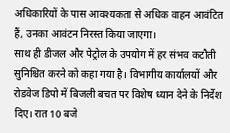अधिकारियों के पास आवश्यकता से अधिक वाहन आवंटित हैं, उनका आवंटन निरस्त किया जाएगा।
साथ ही डीजल और पेट्रोल के उपयोग में हर संभव कटौती सुनिश्चित करने को कहा गया है। विभागीय कार्यालयों और रोडवेज डिपो में बिजली बचत पर विशेष ध्यान देने के निर्देश दिए। रात 10 बजे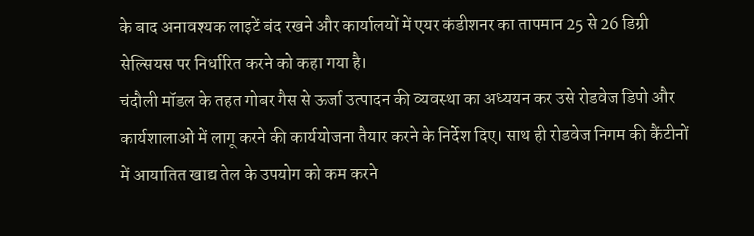के बाद अनावश्यक लाइटें बंद रखने और कार्यालयों में एयर कंडीशनर का तापमान 25 से 26 डिग्री सेल्सियस पर निर्धारित करने को कहा गया है।
चंदौली मॉडल के तहत गोबर गैस से ऊर्जा उत्पादन की व्यवस्था का अध्ययन कर उसे रोडवेज डिपो और कार्यशालाओं में लागू करने की कार्ययोजना तैयार करने के निर्देश दिए। साथ ही रोडवेज निगम की कैंटीनों में आयातित खाद्य तेल के उपयोग को कम करने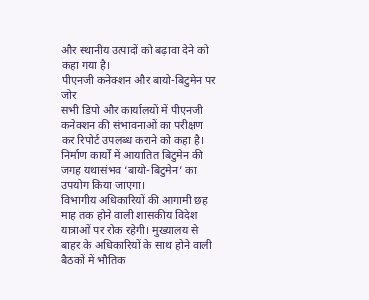और स्थानीय उत्पादों को बढ़ावा देने को कहा गया है।
पीएनजी कनेक्शन और बायो-बिटुमेन पर जोर
सभी डिपो और कार्यालयों में पीएनजी कनेक्शन की संभावनाओं का परीक्षण कर रिपोर्ट उपलब्ध कराने को कहा है। निर्माण कार्यों में आयातित बिटुमेन की जगह यथासंभव ‘बायो-बिटुमेन’ का उपयोग किया जाएगा।
विभागीय अधिकारियों की आगामी छह माह तक होने वाली शासकीय विदेश यात्राओं पर रोक रहेगी। मुख्यालय से बाहर के अधिकारियों के साथ होने वाली बैठकों में भौतिक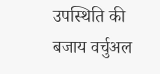उपस्थिति की बजाय वर्चुअल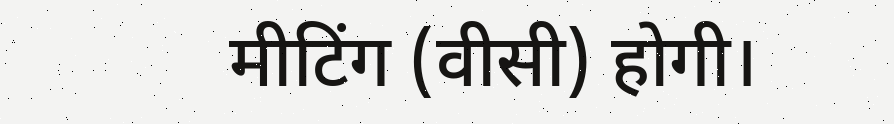मीटिंग (वीसी) होगी।